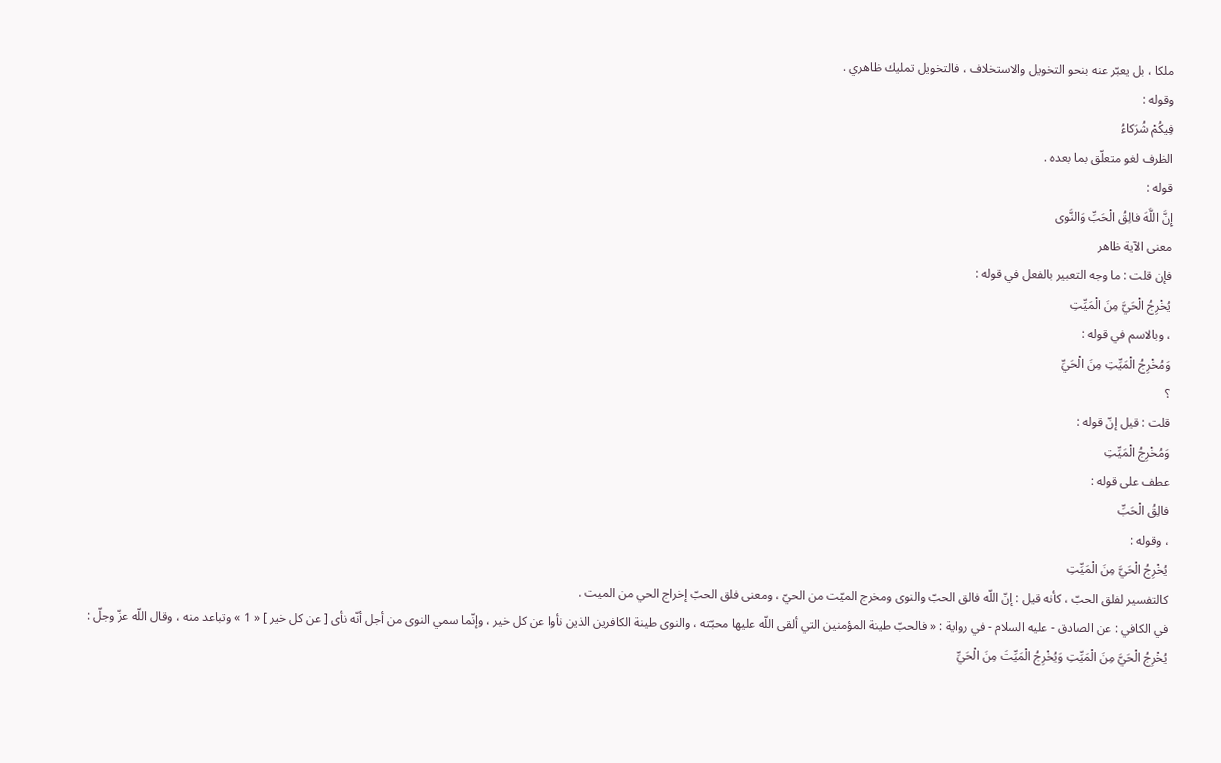ملكا ، بل يعبّر عنه بنحو التخويل والاستخلاف ، فالتخويل تمليك ظاهري .
وقوله :
فِيكُمْ شُرَكاءُ
الظرف لغو متعلّق بما بعده .
قوله :
إِنَّ اللَّهَ فالِقُ الْحَبِّ وَالنَّوى
معنى الآية ظاهر
فإن قلت : ما وجه التعبير بالفعل في قوله :
يُخْرِجُ الْحَيَّ مِنَ الْمَيِّتِ
، وبالاسم في قوله :
وَمُخْرِجُ الْمَيِّتِ مِنَ الْحَيِّ
؟
قلت : قيل إنّ قوله :
وَمُخْرِجُ الْمَيِّتِ
عطف على قوله :
فالِقُ الْحَبِّ
، وقوله :
يُخْرِجُ الْحَيَّ مِنَ الْمَيِّتِ
كالتفسير لفلق الحبّ ، كأنه قيل : إنّ اللّه فالق الحبّ والنوى ومخرج الميّت من الحيّ ، ومعنى فلق الحبّ إخراج الحي من الميت .
في الكافي : عن الصادق - عليه السلام - في رواية : « فالحبّ طينة المؤمنين التي ألقى اللّه عليها محبّته ، والنوى طينة الكافرين الذين نأوا عن كل خير ، وإنّما سمي النوى من أجل أنّه نأى [ عن كل خير ] « 1 » وتباعد منه ، وقال اللّه عزّ وجلّ :
يُخْرِجُ الْحَيَّ مِنَ الْمَيِّتِ وَيُخْرِجُ الْمَيِّتَ مِنَ الْحَيِّ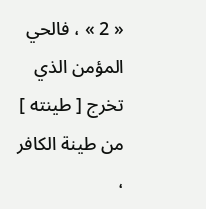« 2 » ، فالحي المؤمن الذي تخرج [ طينته ] من طينة الكافر ،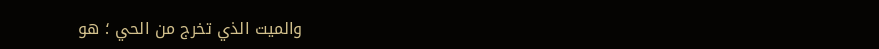والميت الذي تخرج من الحي ؛ هو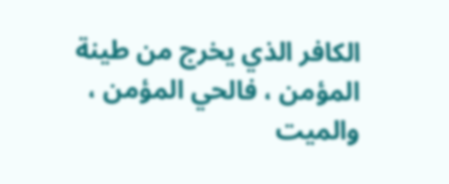الكافر الذي يخرج من طينة المؤمن ، فالحي المؤمن ، والميت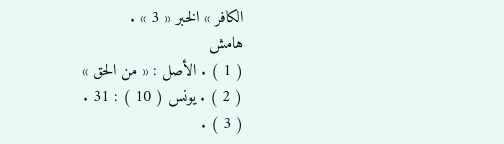الكافر » الخبر « 3 » .
هامش
( 1 ) . الأصل : « من الحق »
( 2 ) . يونس ( 10 ) : 31 .
( 3 ) .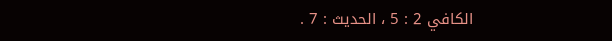الكافي 2 : 5 ، الحديث : 7 .